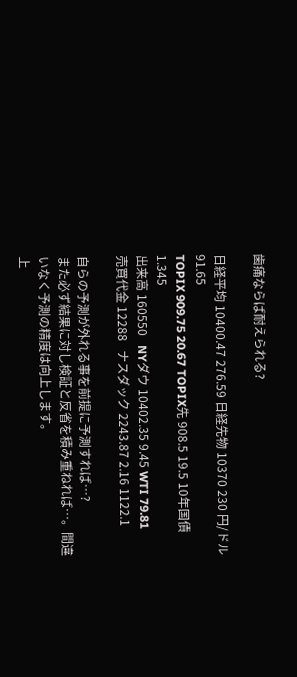歯痛ならば耐えられる?

日経平均 10400.47 276.59 日経先物 10370 230 円/ドル  91.65
TOPIX 909.75 20.67 TOPIX先 908.5 19.5 10年国債 1.345
出来高 160550   NYダウ 10402.35 9.45 WTI 79.81
売買代金 12288   ナスダック 2243.87 2.16 1122.1

自らの予測が外れる事を前提に予測すれば…?
また必ず結果に対し検証と反省を積み重ねれば…。間違いなく予測の精度は向上します。
上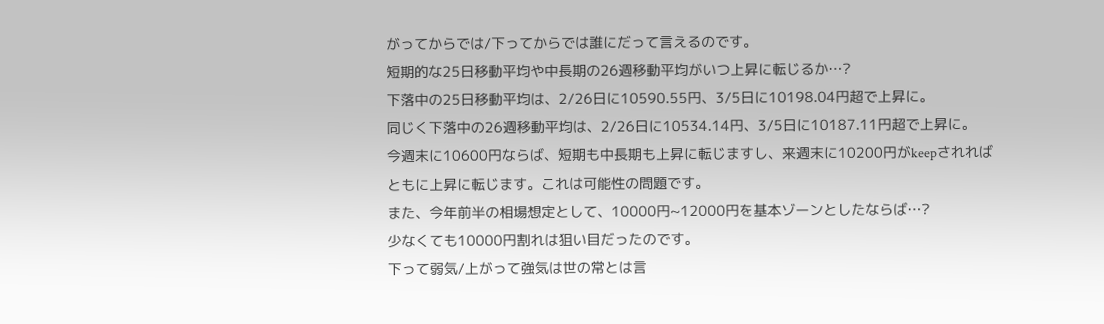がってからでは/下ってからでは誰にだって言えるのです。
短期的な25日移動平均や中長期の26週移動平均がいつ上昇に転じるか…?
下落中の25日移動平均は、2/26日に10590.55円、3/5日に10198.04円超で上昇に。
同じく下落中の26週移動平均は、2/26日に10534.14円、3/5日に10187.11円超で上昇に。
今週末に10600円ならば、短期も中長期も上昇に転じますし、来週末に10200円がkeepされれば
ともに上昇に転じます。これは可能性の問題です。
また、今年前半の相場想定として、10000円~12000円を基本ゾーンとしたならば…?
少なくても10000円割れは狙い目だったのです。
下って弱気/上がって強気は世の常とは言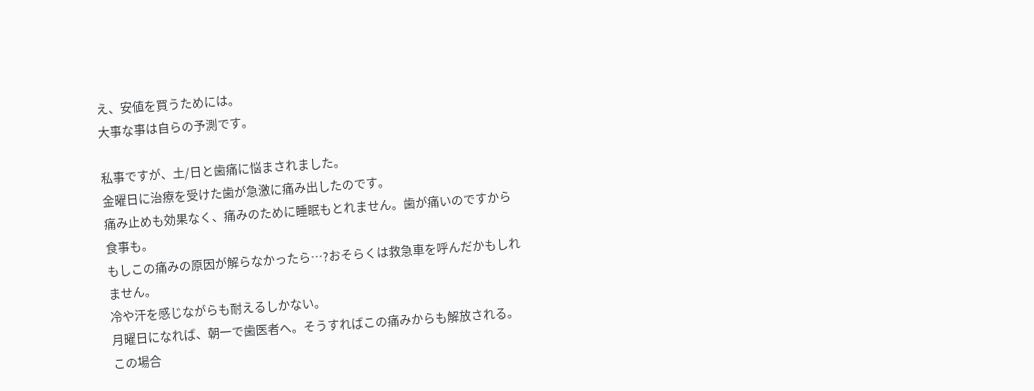え、安値を買うためには。
大事な事は自らの予測です。

私事ですが、土/日と歯痛に悩まされました。
金曜日に治療を受けた歯が急激に痛み出したのです。
痛み止めも効果なく、痛みのために睡眠もとれません。歯が痛いのですから食事も。
もしこの痛みの原因が解らなかったら…?おそらくは救急車を呼んだかもしれません。
冷や汗を感じながらも耐えるしかない。
月曜日になれば、朝一で歯医者へ。そうすればこの痛みからも解放される。
この場合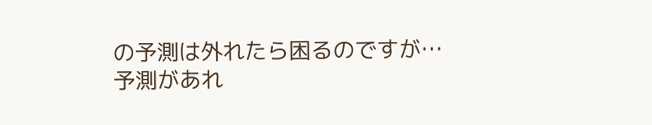の予測は外れたら困るのですが…
予測があれ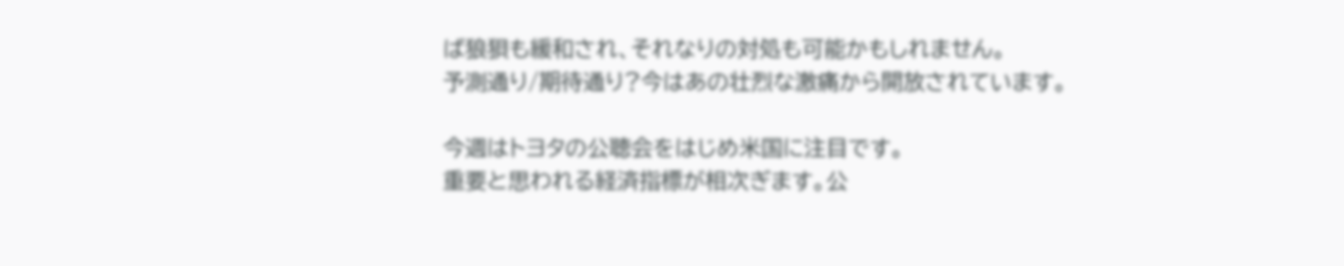ば狼狽も緩和され、それなりの対処も可能かもしれません。
予測通り/期待通り?今はあの壮烈な激痛から開放されています。

今週はトヨタの公聴会をはじめ米国に注目です。
重要と思われる経済指標が相次ぎます。公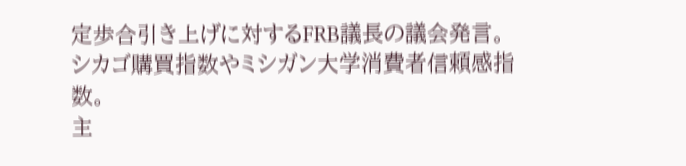定歩合引き上げに対するFRB議長の議会発言。
シカゴ購買指数やミシガン大学消費者信頼感指数。
主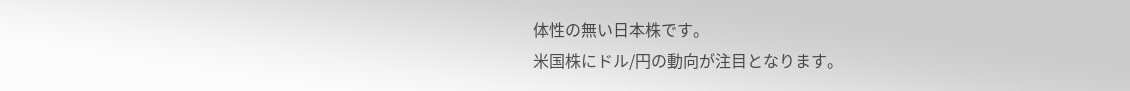体性の無い日本株です。
米国株にドル/円の動向が注目となります。